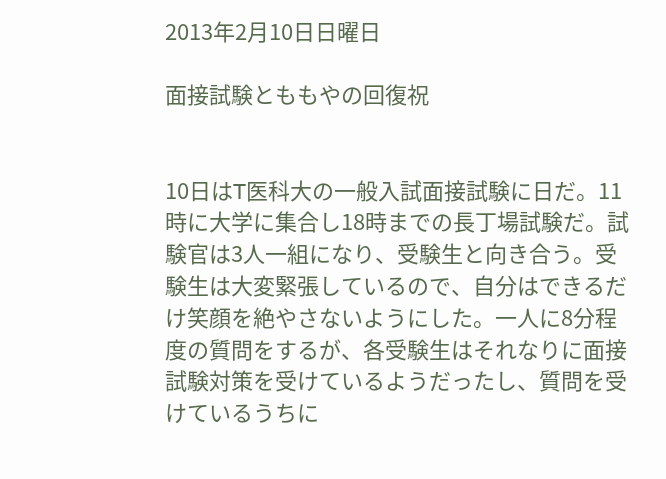2013年2月10日日曜日

面接試験とももやの回復祝


10日はT医科大の一般入試面接試験に日だ。11時に大学に集合し18時までの長丁場試験だ。試験官は3人一組になり、受験生と向き合う。受験生は大変緊張しているので、自分はできるだけ笑顔を絶やさないようにした。一人に8分程度の質問をするが、各受験生はそれなりに面接試験対策を受けているようだったし、質問を受けているうちに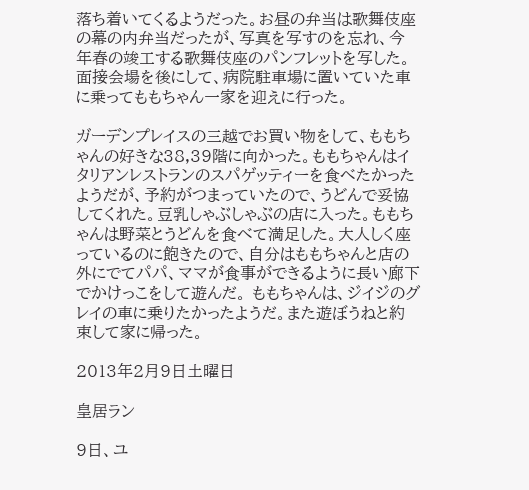落ち着いてくるようだった。お昼の弁当は歌舞伎座の幕の内弁当だったが、写真を写すのを忘れ、今年春の竣工する歌舞伎座のパンフレットを写した。 面接会場を後にして、病院駐車場に置いていた車に乗ってももちゃん一家を迎えに行った。

ガーデンプレイスの三越でお買い物をして、ももちゃんの好きな38,39階に向かった。ももちゃんはイタリアンレストランのスパゲッティーを食べたかったようだが、予約がつまっていたので、うどんで妥協してくれた。豆乳しゃぶしゃぶの店に入った。ももちゃんは野菜とうどんを食べて満足した。大人しく座っているのに飽きたので、自分はももちゃんと店の外にでてパパ、ママが食事ができるように長い廊下でかけっこをして遊んだ。 ももちゃんは、ジイジのグレイの車に乗りたかったようだ。また遊ぼうねと約束して家に帰った。

2013年2月9日土曜日

皇居ラン

9日、ユ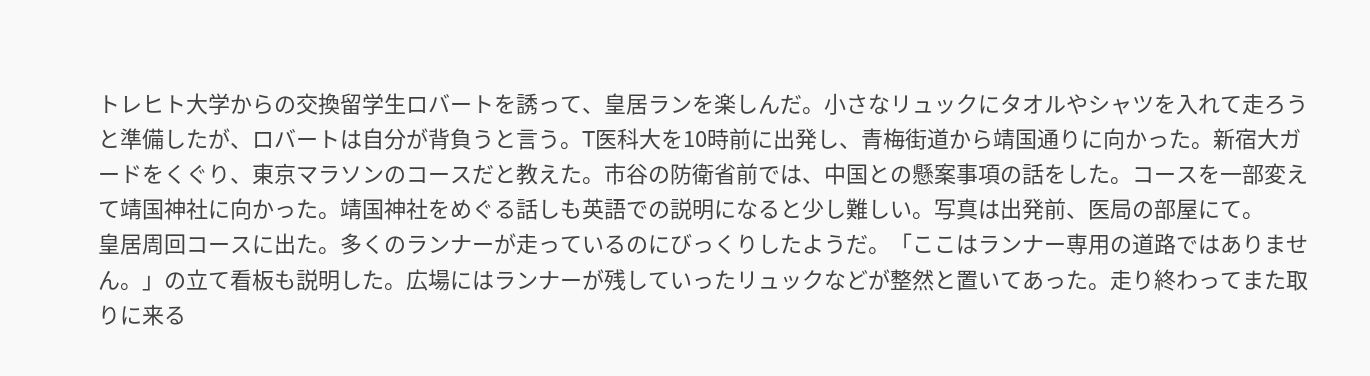トレヒト大学からの交換留学生ロバートを誘って、皇居ランを楽しんだ。小さなリュックにタオルやシャツを入れて走ろうと準備したが、ロバートは自分が背負うと言う。T医科大を10時前に出発し、青梅街道から靖国通りに向かった。新宿大ガードをくぐり、東京マラソンのコースだと教えた。市谷の防衛省前では、中国との懸案事項の話をした。コースを一部変えて靖国神社に向かった。靖国神社をめぐる話しも英語での説明になると少し難しい。写真は出発前、医局の部屋にて。
皇居周回コースに出た。多くのランナーが走っているのにびっくりしたようだ。「ここはランナー専用の道路ではありません。」の立て看板も説明した。広場にはランナーが残していったリュックなどが整然と置いてあった。走り終わってまた取りに来る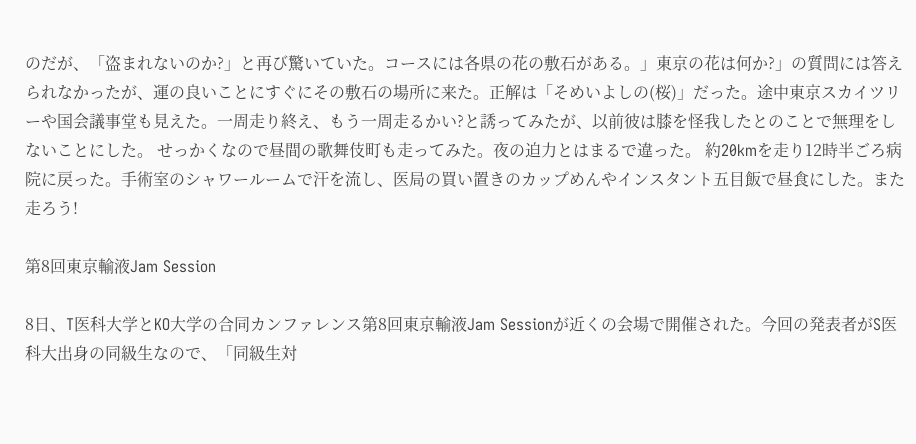のだが、「盗まれないのか?」と再び驚いていた。コースには各県の花の敷石がある。」東京の花は何か?」の質問には答えられなかったが、運の良いことにすぐにその敷石の場所に来た。正解は「そめいよしの(桜)」だった。途中東京スカイツリーや国会議事堂も見えた。一周走り終え、もう一周走るかい?と誘ってみたが、以前彼は膝を怪我したとのことで無理をしないことにした。 せっかくなので昼間の歌舞伎町も走ってみた。夜の迫力とはまるで違った。 約20kmを走り12時半ごろ病院に戻った。手術室のシャワールームで汗を流し、医局の買い置きのカップめんやインスタント五目飯で昼食にした。また走ろう!

第8回東京輸液Jam Session

8日、T医科大学とKO大学の合同カンファレンス第8回東京輸液Jam Sessionが近くの会場で開催された。今回の発表者がS医科大出身の同級生なので、「同級生対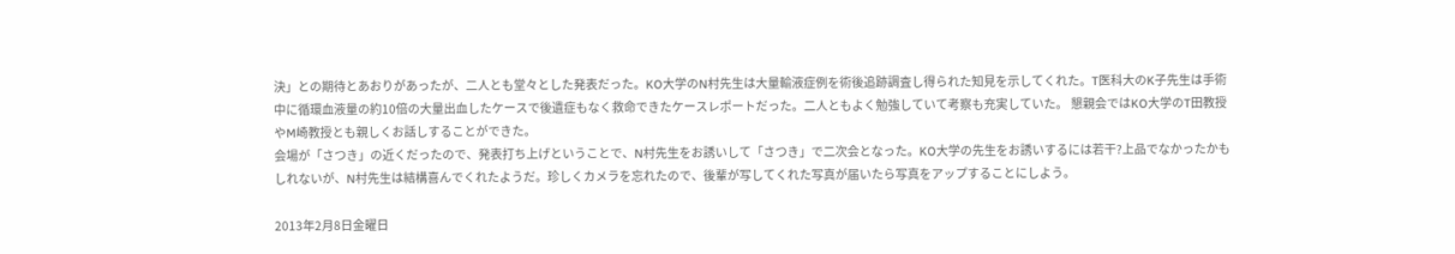決」との期待とあおりがあったが、二人とも堂々とした発表だった。KO大学のN村先生は大量輸液症例を術後追跡調査し得られた知見を示してくれた。T医科大のK子先生は手術中に循環血液量の約10倍の大量出血したケースで後遺症もなく救命できたケースレポートだった。二人ともよく勉強していて考察も充実していた。 懇親会ではKO大学のT田教授やM崎教授とも親しくお話しすることができた。
会場が「さつき」の近くだったので、発表打ち上げということで、N村先生をお誘いして「さつき」で二次会となった。KO大学の先生をお誘いするには若干?上品でなかったかもしれないが、N村先生は結構喜んでくれたようだ。珍しくカメラを忘れたので、後輩が写してくれた写真が届いたら写真をアップすることにしよう。

2013年2月8日金曜日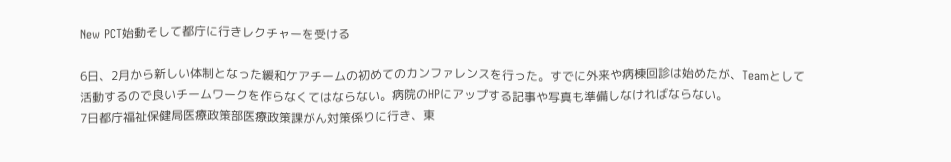New PCT始動そして都庁に行きレクチャーを受ける

6日、2月から新しい体制となった緩和ケアチームの初めてのカンファレンスを行った。すでに外来や病棟回診は始めたが、Teamとして活動するので良いチームワークを作らなくてはならない。病院のHPにアップする記事や写真も準備しなければならない。
7日都庁福祉保健局医療政策部医療政策課がん対策係りに行き、東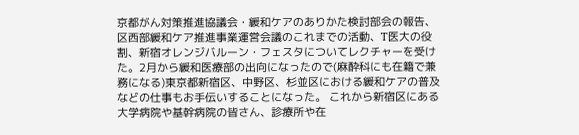京都がん対策推進協議会・緩和ケアのありかた検討部会の報告、区西部緩和ケア推進事業運営会議のこれまでの活動、T医大の役割、新宿オレンジバルーン・フェスタについてレクチャーを受けた。2月から緩和医療部の出向になったので(麻酔科にも在籍で兼務になる)東京都新宿区、中野区、杉並区における緩和ケアの普及などの仕事もお手伝いすることになった。 これから新宿区にある大学病院や基幹病院の皆さん、診療所や在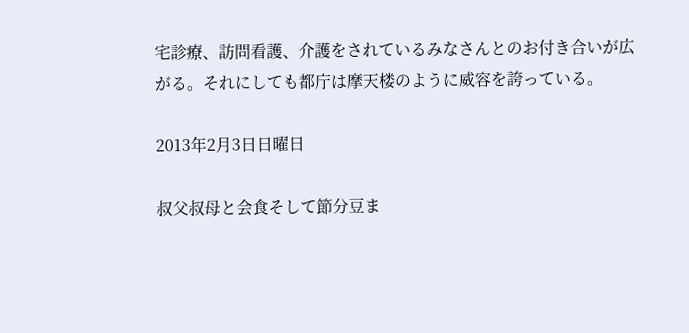宅診療、訪問看護、介護をされているみなさんとのお付き合いが広がる。それにしても都庁は摩天楼のように威容を誇っている。

2013年2月3日日曜日

叔父叔母と会食そして節分豆ま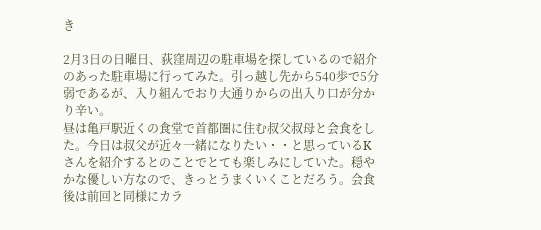き

2月3日の日曜日、荻窪周辺の駐車場を探しているので紹介のあった駐車場に行ってみた。引っ越し先から540歩で5分弱であるが、入り組んでおり大通りからの出入り口が分かり辛い。
昼は亀戸駅近くの食堂で首都圏に住む叔父叔母と会食をした。今日は叔父が近々一緒になりたい・・と思っているKさんを紹介するとのことでとても楽しみにしていた。穏やかな優しい方なので、きっとうまくいくことだろう。会食後は前回と同様にカラ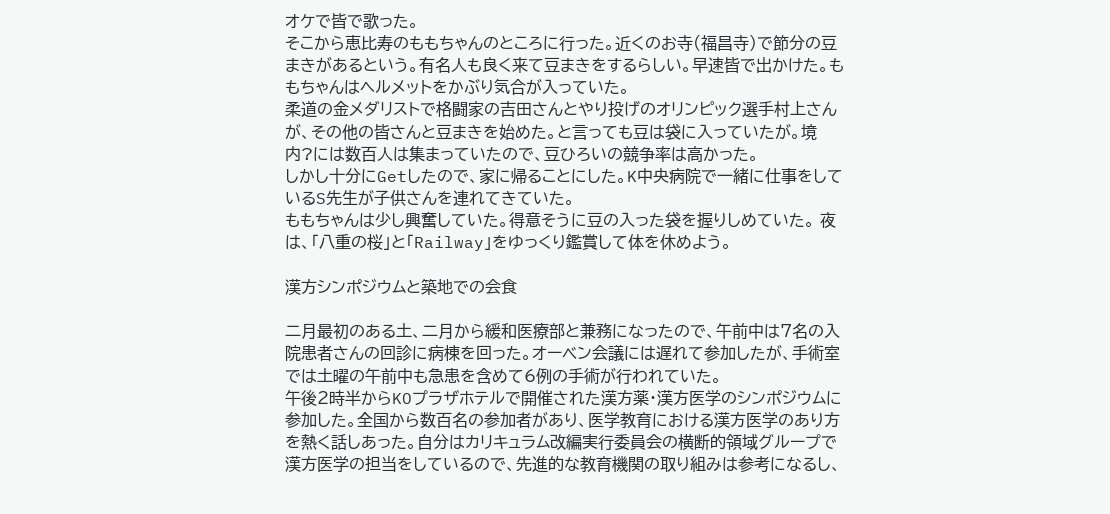オケで皆で歌った。
そこから恵比寿のももちゃんのところに行った。近くのお寺(福昌寺)で節分の豆まきがあるという。有名人も良く来て豆まきをするらしい。早速皆で出かけた。ももちゃんはヘルメットをかぶり気合が入っていた。
柔道の金メダリストで格闘家の吉田さんとやり投げのオリンピック選手村上さんが、その他の皆さんと豆まきを始めた。と言っても豆は袋に入っていたが。境内?には数百人は集まっていたので、豆ひろいの競争率は高かった。
しかし十分にGetしたので、家に帰ることにした。K中央病院で一緒に仕事をしているS先生が子供さんを連れてきていた。
ももちゃんは少し興奮していた。得意そうに豆の入った袋を握りしめていた。 夜は、「八重の桜」と「Railway」をゆっくり鑑賞して体を休めよう。

漢方シンポジウムと築地での会食

二月最初のある土、二月から緩和医療部と兼務になったので、午前中は7名の入院患者さんの回診に病棟を回った。オーベン会議には遅れて参加したが、手術室では土曜の午前中も急患を含めて6例の手術が行われていた。
午後2時半からKOプラザホテルで開催された漢方薬・漢方医学のシンポジウムに参加した。全国から数百名の参加者があり、医学教育における漢方医学のあり方を熱く話しあった。自分はカリキュラム改編実行委員会の横断的領域グループで漢方医学の担当をしているので、先進的な教育機関の取り組みは参考になるし、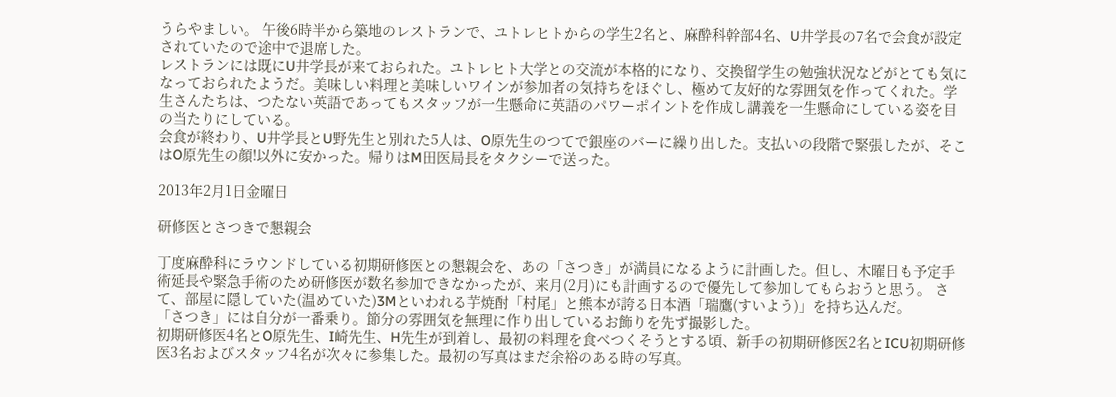うらやましい。 午後6時半から築地のレストランで、ユトレヒトからの学生2名と、麻酔科幹部4名、U井学長の7名で会食が設定されていたので途中で退席した。
レストランには既にU井学長が来ておられた。ユトレヒト大学との交流が本格的になり、交換留学生の勉強状況などがとても気になっておられたようだ。美味しい料理と美味しいワインが参加者の気持ちをほぐし、極めて友好的な雰囲気を作ってくれた。学生さんたちは、つたない英語であってもスタッフが一生懸命に英語のパワーポイントを作成し講義を一生懸命にしている姿を目の当たりにしている。
会食が終わり、U井学長とU野先生と別れた5人は、O原先生のつてで銀座のバーに繰り出した。支払いの段階で緊張したが、そこはO原先生の顔!以外に安かった。帰りはM田医局長をタクシーで送った。

2013年2月1日金曜日

研修医とさつきで懇親会

丁度麻酔科にラウンドしている初期研修医との懇親会を、あの「さつき」が満員になるように計画した。但し、木曜日も予定手術延長や緊急手術のため研修医が数名参加できなかったが、来月(2月)にも計画するので優先して参加してもらおうと思う。 さて、部屋に隠していた(温めていた)3Mといわれる芋焼酎「村尾」と熊本が誇る日本酒「瑞鷹(すいよう)」を持ち込んだ。
「さつき」には自分が一番乗り。節分の雰囲気を無理に作り出しているお飾りを先ず撮影した。
初期研修医4名とO原先生、I崎先生、H先生が到着し、最初の料理を食べつくそうとする頃、新手の初期研修医2名とICU初期研修医3名およびスタッフ4名が次々に参集した。最初の写真はまだ余裕のある時の写真。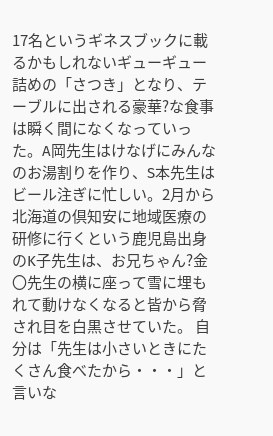17名というギネスブックに載るかもしれないギューギュー詰めの「さつき」となり、テーブルに出される豪華?な食事は瞬く間になくなっていった。A岡先生はけなげにみんなのお湯割りを作り、S本先生はビール注ぎに忙しい。2月から北海道の倶知安に地域医療の研修に行くという鹿児島出身のK子先生は、お兄ちゃん?金〇先生の横に座って雪に埋もれて動けなくなると皆から脅され目を白黒させていた。 自分は「先生は小さいときにたくさん食べたから・・・」と言いな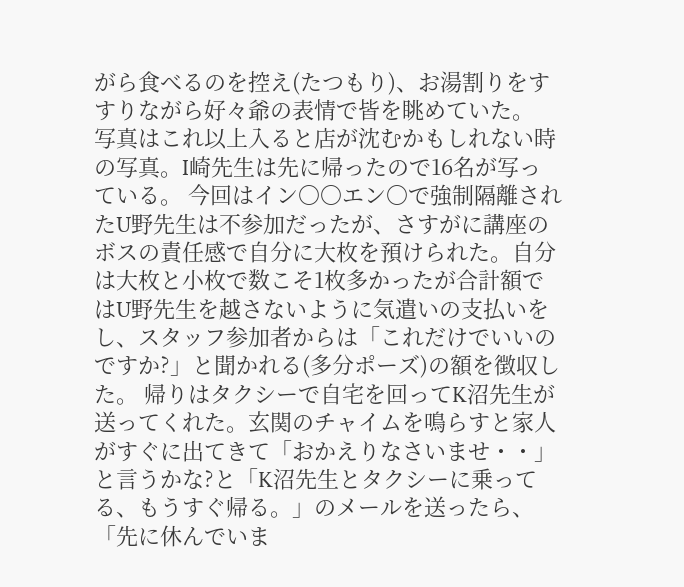がら食べるのを控え(たつもり)、お湯割りをすすりながら好々爺の表情で皆を眺めていた。
写真はこれ以上入ると店が沈むかもしれない時の写真。I崎先生は先に帰ったので16名が写っている。 今回はイン〇〇エン〇で強制隔離されたU野先生は不参加だったが、さすがに講座のボスの責任感で自分に大枚を預けられた。自分は大枚と小枚で数こそ1枚多かったが合計額ではU野先生を越さないように気遣いの支払いをし、スタッフ参加者からは「これだけでいいのですか?」と聞かれる(多分ポーズ)の額を徴収した。 帰りはタクシーで自宅を回ってK沼先生が送ってくれた。玄関のチャイムを鳴らすと家人がすぐに出てきて「おかえりなさいませ・・」と言うかな?と「K沼先生とタクシーに乗ってる、もうすぐ帰る。」のメールを送ったら、「先に休んでいま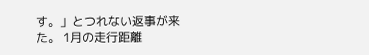す。」とつれない返事が来た。 1月の走行距離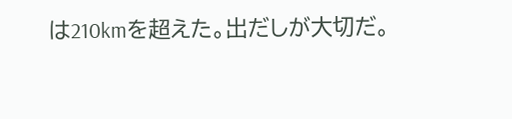は210kmを超えた。出だしが大切だ。